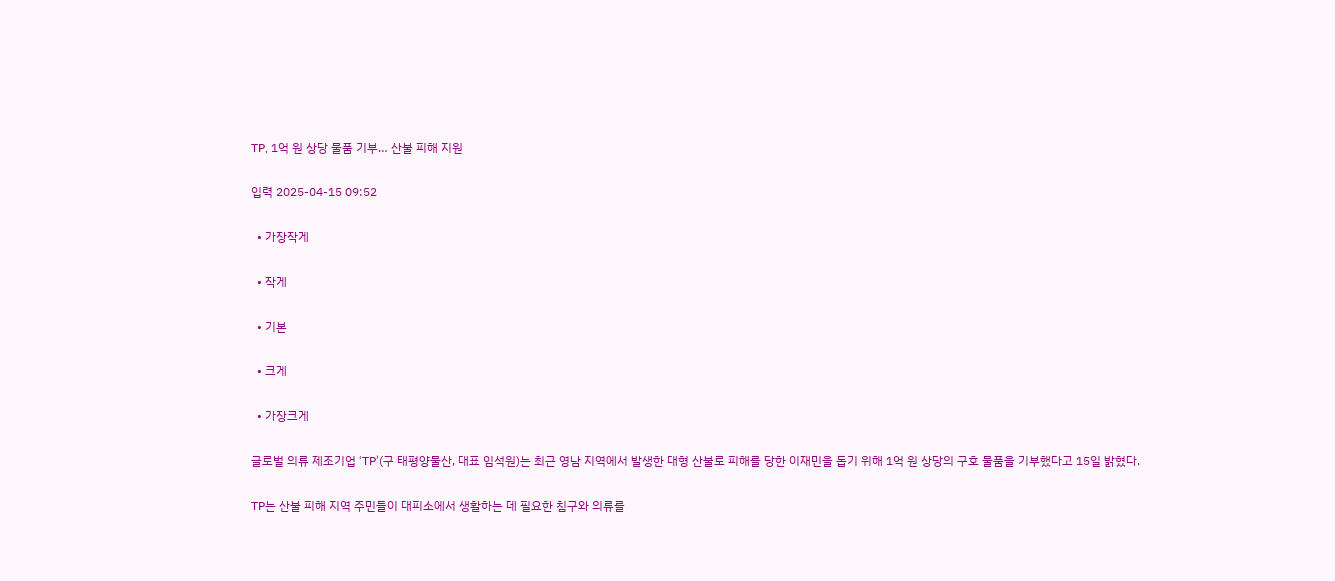TP, 1억 원 상당 물품 기부… 산불 피해 지원

입력 2025-04-15 09:52

  • 가장작게

  • 작게

  • 기본

  • 크게

  • 가장크게

글로벌 의류 제조기업 ‘TP’(구 태평양물산, 대표 임석원)는 최근 영남 지역에서 발생한 대형 산불로 피해를 당한 이재민을 돕기 위해 1억 원 상당의 구호 물품을 기부했다고 15일 밝혔다.

TP는 산불 피해 지역 주민들이 대피소에서 생활하는 데 필요한 침구와 의류를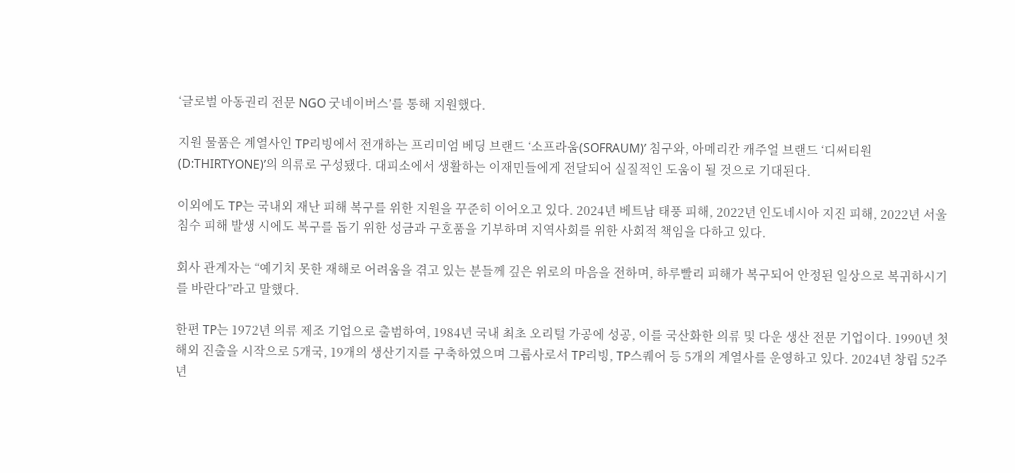‘글로벌 아동권리 전문 NGO 굿네이버스’를 통해 지원했다.

지원 물품은 계열사인 TP리빙에서 전개하는 프리미엄 베딩 브랜드 ‘소프라움(SOFRAUM)’ 침구와, 아메리칸 캐주얼 브랜드 ‘디써티원(D:THIRTYONE)’의 의류로 구성됐다. 대피소에서 생활하는 이재민들에게 전달되어 실질적인 도움이 될 것으로 기대된다.

이외에도 TP는 국내외 재난 피해 복구를 위한 지원을 꾸준히 이어오고 있다. 2024년 베트남 태풍 피해, 2022년 인도네시아 지진 피해, 2022년 서울 침수 피해 발생 시에도 복구를 돕기 위한 성금과 구호품을 기부하며 지역사회를 위한 사회적 책임을 다하고 있다.

회사 관계자는 “예기치 못한 재해로 어려움을 겪고 있는 분들께 깊은 위로의 마음을 전하며, 하루빨리 피해가 복구되어 안정된 일상으로 복귀하시기를 바란다”라고 말했다.

한편 TP는 1972년 의류 제조 기업으로 출범하여, 1984년 국내 최초 오리털 가공에 성공, 이를 국산화한 의류 및 다운 생산 전문 기업이다. 1990년 첫 해외 진출을 시작으로 5개국, 19개의 생산기지를 구축하였으며 그룹사로서 TP리빙, TP스퀘어 등 5개의 계열사를 운영하고 있다. 2024년 창립 52주년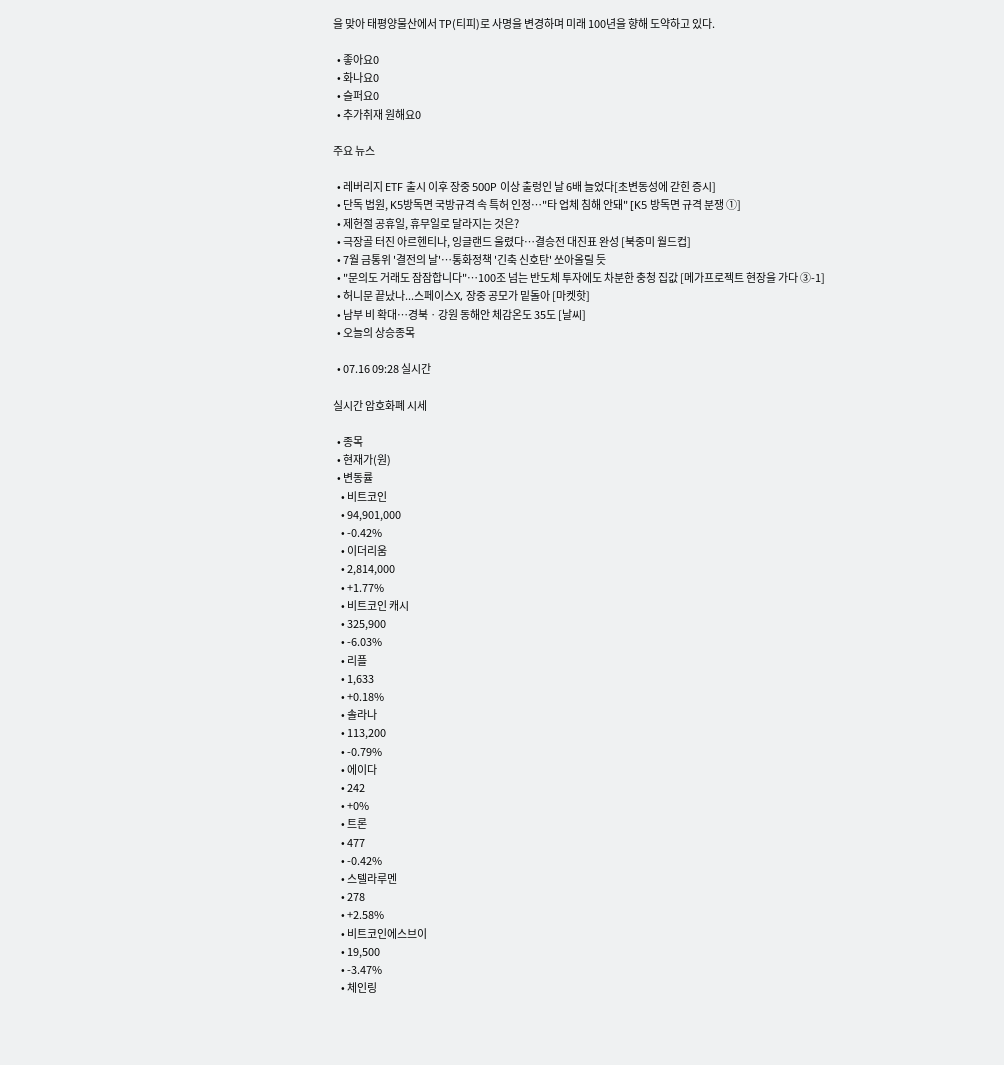을 맞아 태평양물산에서 TP(티피)로 사명을 변경하며 미래 100년을 향해 도약하고 있다.

  • 좋아요0
  • 화나요0
  • 슬퍼요0
  • 추가취재 원해요0

주요 뉴스

  • 레버리지 ETF 출시 이후 장중 500P 이상 출렁인 날 6배 늘었다[초변동성에 갇힌 증시]
  • 단독 법원, K5방독면 국방규격 속 특허 인정…"타 업체 침해 안돼" [K5 방독면 규격 분쟁 ①]
  • 제헌절 공휴일, 휴무일로 달라지는 것은?
  • 극장골 터진 아르헨티나, 잉글랜드 울렸다…결승전 대진표 완성 [북중미 월드컵]
  • 7월 금통위 '결전의 날'⋯통화정책 '긴축 신호탄' 쏘아올릴 듯
  • "문의도 거래도 잠잠합니다"…100조 넘는 반도체 투자에도 차분한 충청 집값 [메가프로젝트 현장을 가다 ③-1]
  • 허니문 끝났나...스페이스X, 장중 공모가 밑돌아 [마켓핫]
  • 남부 비 확대⋯경북ㆍ강원 동해안 체감온도 35도 [날씨]
  • 오늘의 상승종목

  • 07.16 09:28 실시간

실시간 암호화폐 시세

  • 종목
  • 현재가(원)
  • 변동률
    • 비트코인
    • 94,901,000
    • -0.42%
    • 이더리움
    • 2,814,000
    • +1.77%
    • 비트코인 캐시
    • 325,900
    • -6.03%
    • 리플
    • 1,633
    • +0.18%
    • 솔라나
    • 113,200
    • -0.79%
    • 에이다
    • 242
    • +0%
    • 트론
    • 477
    • -0.42%
    • 스텔라루멘
    • 278
    • +2.58%
    • 비트코인에스브이
    • 19,500
    • -3.47%
    • 체인링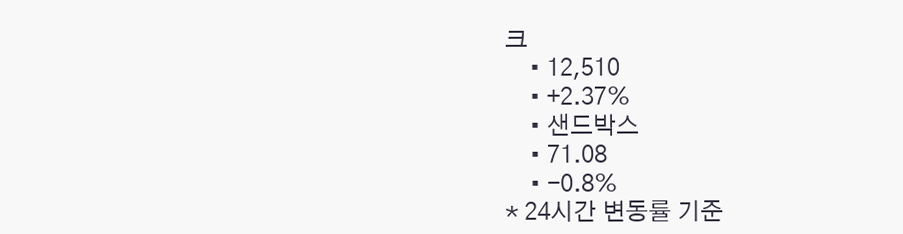크
    • 12,510
    • +2.37%
    • 샌드박스
    • 71.08
    • -0.8%
* 24시간 변동률 기준